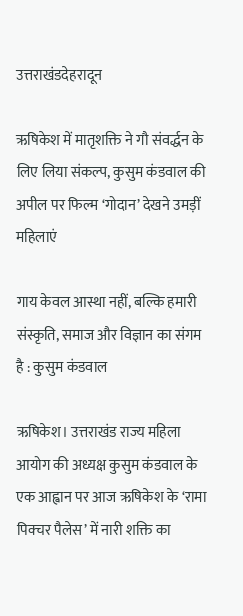उत्तराखंडदेहरादून

ऋषिकेश में मातृशक्ति ने गौ संवर्द्धन के लिए लिया संकल्प, कुसुम कंडवाल की अपील पर फिल्म ‘गोदान’ देखने उमड़ीं महिलाएं

गाय केवल आस्था नहीं, बल्कि हमारी संस्कृति, समाज और विज्ञान का संगम है : कुसुम कंडवाल

ऋषिकेश। उत्तराखंड राज्य महिला आयोग की अध्यक्ष कुसुम कंडवाल के एक आह्वान पर आज ऋषिकेश के ‘रामा पिक्चर पैलेस’ में नारी शक्ति का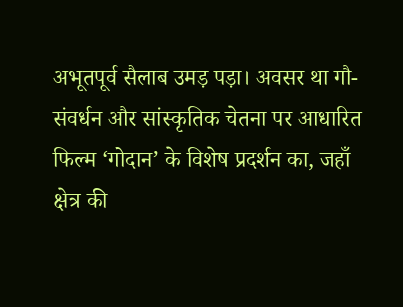अभूतपूर्व सैलाब उमड़ पड़ा। अवसर था गौ-संवर्धन और सांस्कृतिक चेतना पर आधारित फिल्म ‘गोदान’ के विशेष प्रदर्शन का, जहाँ क्षेत्र की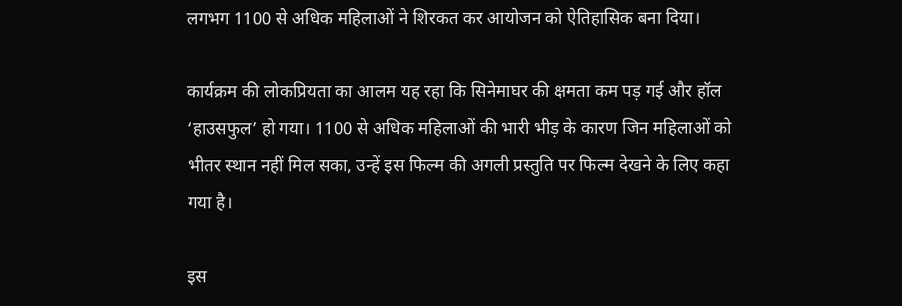लगभग 1100 से अधिक महिलाओं ने शिरकत कर आयोजन को ऐतिहासिक बना दिया।

कार्यक्रम की लोकप्रियता का आलम यह रहा कि सिनेमाघर की क्षमता कम पड़ गई और हॉल ‘हाउसफुल’ हो गया। 1100 से अधिक महिलाओं की भारी भीड़ के कारण जिन महिलाओं को भीतर स्थान नहीं मिल सका, उन्हें इस फिल्म की अगली प्रस्तुति पर फिल्म देखने के लिए कहा गया है।

इस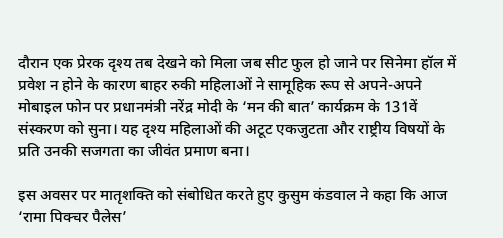दौरान एक प्रेरक दृश्य तब देखने को मिला जब सीट फुल हो जाने पर सिनेमा हॉल में प्रवेश न होने के कारण बाहर रुकी महिलाओं ने सामूहिक रूप से अपने-अपने मोबाइल फोन पर प्रधानमंत्री नरेंद्र मोदी के ‘मन की बात’ कार्यक्रम के 131वें संस्करण को सुना। यह दृश्य महिलाओं की अटूट एकजुटता और राष्ट्रीय विषयों के प्रति उनकी सजगता का जीवंत प्रमाण बना।

इस अवसर पर मातृशक्ति को संबोधित करते हुए कुसुम कंडवाल ने कहा कि आज ‘रामा पिक्चर पैलेस’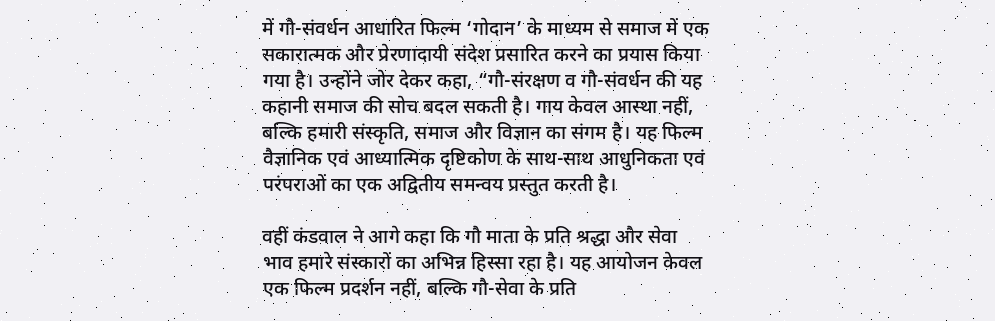में गौ-संवर्धन आधारित फिल्म ‘गोदान’ के माध्यम से समाज में एक सकारात्मक और प्रेरणादायी संदेश प्रसारित करने का प्रयास किया गया है। उन्होंने जोर देकर कहा, “गौ-संरक्षण व गौ-संवर्धन की यह कहानी समाज की सोच बदल सकती है। गाय केवल आस्था नहीं, बल्कि हमारी संस्कृति, समाज और विज्ञान का संगम है। यह फिल्म वैज्ञानिक एवं आध्यात्मिक दृष्टिकोण के साथ-साथ आधुनिकता एवं परंपराओं का एक अद्वितीय समन्वय प्रस्तुत करती है।

वहीं कंडवाल ने आगे कहा कि गौ माता के प्रति श्रद्धा और सेवा भाव हमारे संस्कारों का अभिन्न हिस्सा रहा है। यह आयोजन केवल एक फिल्म प्रदर्शन नहीं, बल्कि गौ-सेवा के प्रति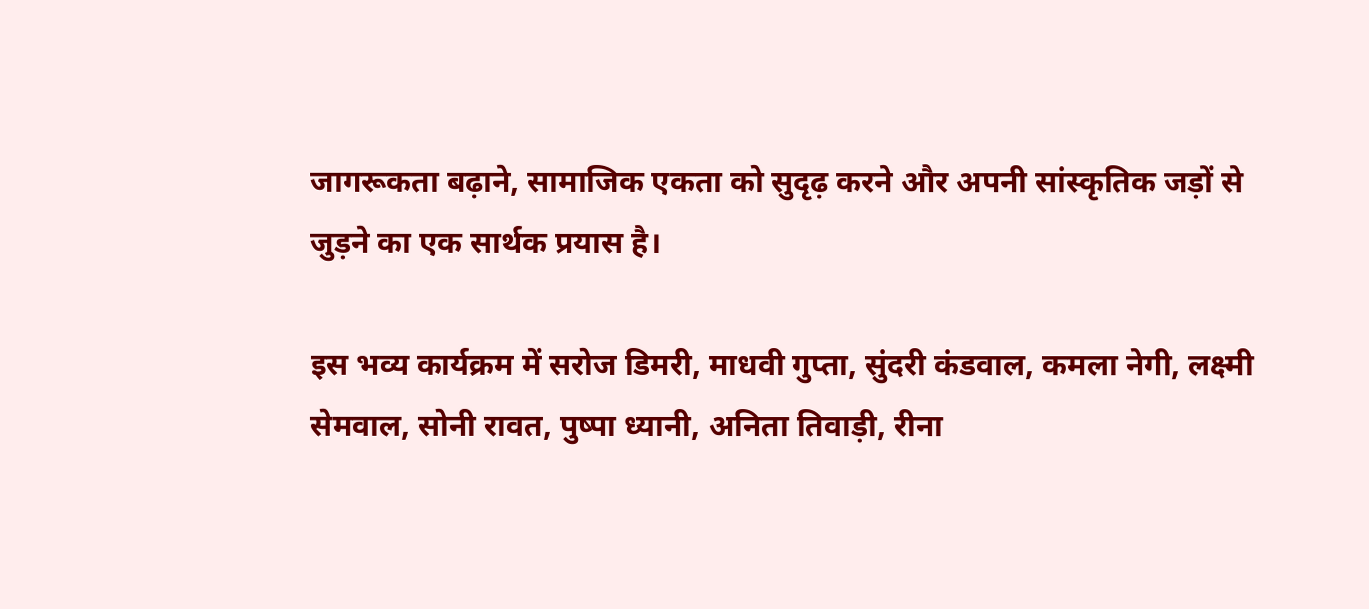जागरूकता बढ़ाने, सामाजिक एकता को सुदृढ़ करने और अपनी सांस्कृतिक जड़ों से जुड़ने का एक सार्थक प्रयास है।

इस भव्य कार्यक्रम में सरोज डिमरी, माधवी गुप्ता, सुंदरी कंडवाल, कमला नेगी, लक्ष्मी सेमवाल, सोनी रावत, पुष्पा ध्यानी, अनिता तिवाड़ी, रीना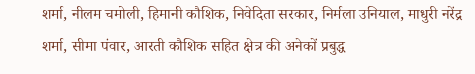शर्मा, नीलम चमोली, हिमानी कौशिक, निवेदिता सरकार, निर्मला उनियाल, माधुरी नरेंद्र शर्मा, सीमा पंवार, आरती कौशिक सहित क्षेत्र की अनेकों प्रबुद्ध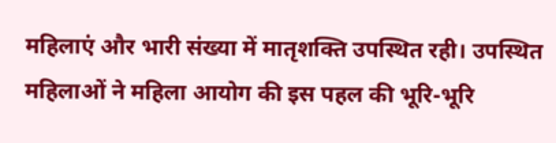महिलाएं और भारी संख्या में मातृशक्ति उपस्थित रही। उपस्थित महिलाओं ने महिला आयोग की इस पहल की भूरि-भूरि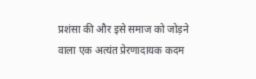प्रशंसा की और इसे समाज को जोड़ने वाला एक अत्यंत प्रेरणादायक कदम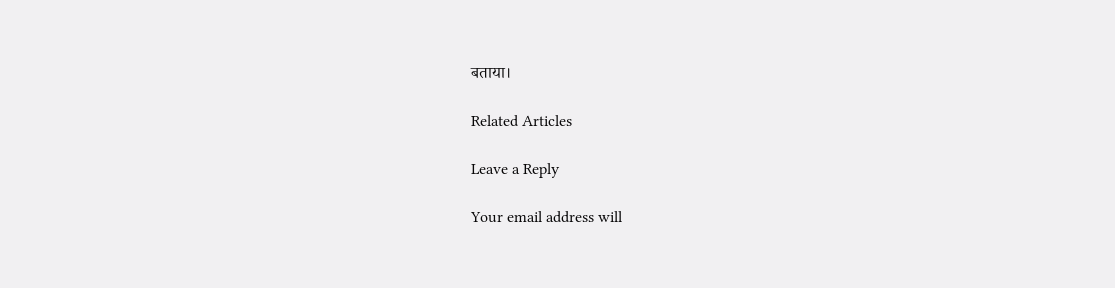बताया।

Related Articles

Leave a Reply

Your email address will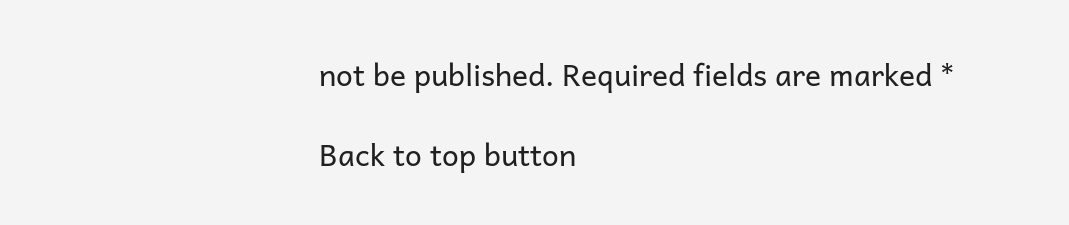not be published. Required fields are marked *

Back to top button